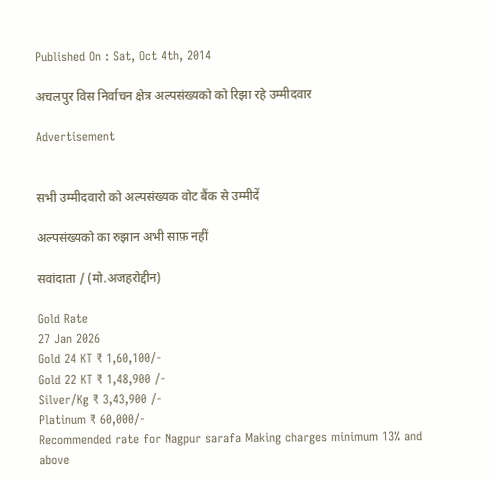Published On : Sat, Oct 4th, 2014

अचलपुर विस निर्वाचन क्षेत्र अल्पसंख्यको को रिझा रहे उम्मीदवार

Advertisement


सभी उम्मीदवारो को अल्पसंख्यक वोट बैंक से उम्मीदें

अल्पसंख्यको का रुझान अभी साफ़ नहीं

सवांदाता / (मो.अजहरोद्दीन)

Gold Rate
27 Jan 2026
Gold 24 KT ₹ 1,60,100/-
Gold 22 KT ₹ 1,48,900 /-
Silver/Kg ₹ 3,43,900 /-
Platinum ₹ 60,000/-
Recommended rate for Nagpur sarafa Making charges minimum 13% and above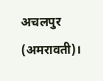अचलपुर (अमरावती)।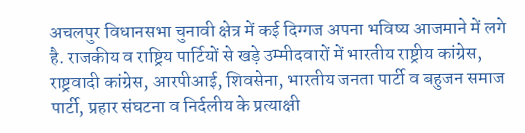अचलपुर विधानसभा चुनावी क्षेत्र में कई दिग्गज अपना भविष्य आजमाने में लगे है. राजकीय व राष्ट्रिय पार्टियों से खड़े उम्मीदवारों में भारतीय राष्ट्रीय कांग्रेस, राष्ट्रवादी कांग्रेस, आरपीआई, शिवसेना, भारतीय जनता पार्टी व बहुजन समाज पार्टी, प्रहार संघटना व निर्दलीय के प्रत्याक्षी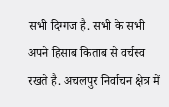सभी दिग्गज है. सभी के सभी अपने हिसाब किताब से वर्चस्व रखते है. अचलपुर निर्वाचन क्षेत्र में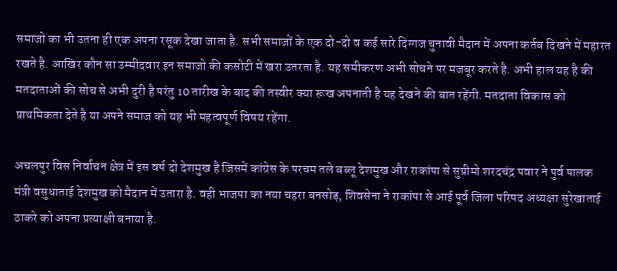समाजो का भी उतना ही एक अपना रसूक देखा जाता है. सभी समाजों के एक दो-दो व कई सारे दिग्गज चुनावी मैदान में अपना कर्तब दिखने में महारत रखते है. आखिर कौन सा उम्मीदवार इन समाजो की कसोटी में खरा उतरता है. यह समीकरण अभी सोचने पर मजबूर करते है. अभी हाल यह है की मतदाताओं की सोच से अभी दुरी है परंतु 10 तारीख के बाद की तस्वीर क्या रूख अपनाती है यह देखने की बात रहेंगी. मतदाता विकास को प्राथमिकता देते है या अपने समाज को यह भी महत्वपूर्ण विषय रहेंगा.

अचलपुर विस निर्वाचन क्षेत्र में इस वर्ष दो देशमुख है जिसमें कांग्रेस के परचम तले बब्लू देशमुख और राकांपा से सुप्रीमो शरदचंद्र पवार ने पुर्व पालक मंत्री वसुधाताई देशमुख को मैदान में उतारा है. वही भाजपा का नया चहरा बनसोड़, शिवसेना ने राकांपा से आई पूर्व जिला परिषद अध्यक्षा सुरेखाताई ठाकरे को अपना प्रत्याक्षी बनाया है.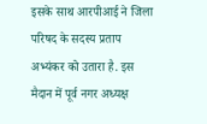इसके साथ आरपीआई ने जिला परिषद के सदस्य प्रताप अभ्यंकर को उतारा है. इस मैदान में पूर्व नगर अध्यक्ष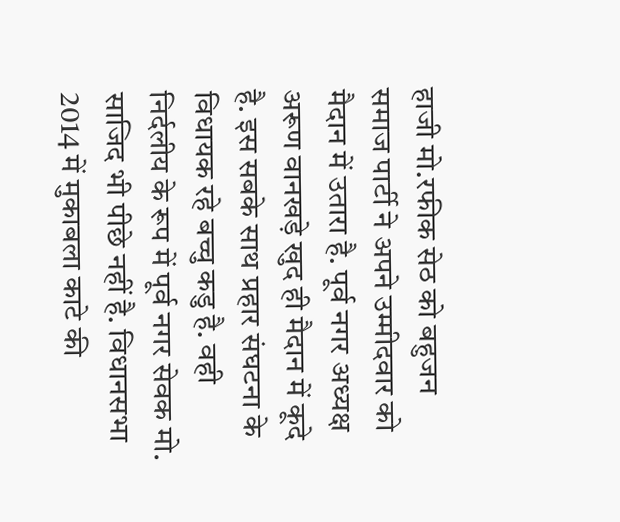हाजी मो.रफीक सेठ को बहुजन समाज पार्टी ने अपने उम्मीदवार को मैदान में उतारा है. पूर्व नगर अध्यक्ष अरूण वानखड़े खुद ही मैदान में कूदे है. इस सबके साथ प्रहार संघटना के विधायक रहे बच्चु कडु है. वही निर्दलीय के रूप में पूर्व नगर सेवक मो. साजिद भी पीछे नहीं है. विधानसभा 2014 में मुकाबला काटे की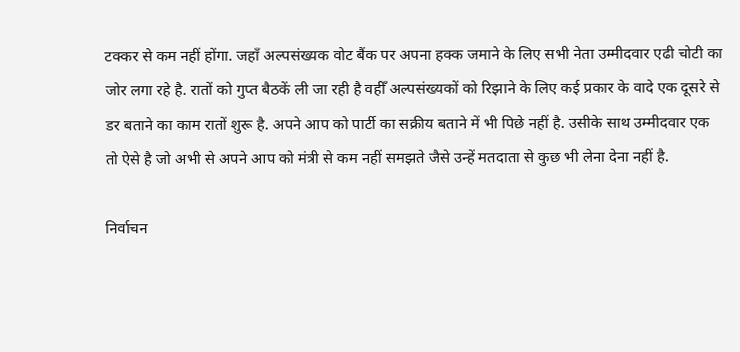टक्कर से कम नहीं होंगा. जहाँ अल्पसंख्यक वोट बैंक पर अपना हक्क जमाने के लिए सभी नेता उम्मीदवार एढी चोटी का जोर लगा रहे है. रातों को गुप्त बैठकें ली जा रही है वहीँ अल्पसंख्यकों को रिझाने के लिए कई प्रकार के वादे एक दूसरे से डर बताने का काम रातों शुरू है. अपने आप को पार्टी का सक्रीय बताने में भी पिछे नहीं है. उसीके साथ उम्मीदवार एक तो ऐसे है जो अभी से अपने आप को मंत्री से कम नहीं समझते जैसे उन्हें मतदाता से कुछ भी लेना देना नहीं है.

निर्वाचन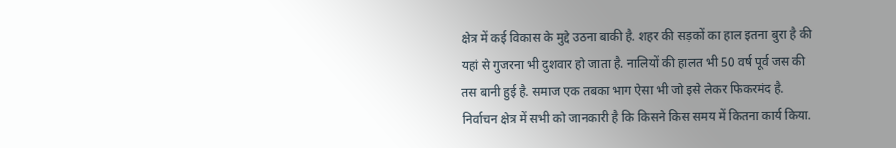क्षेत्र में कई विकास के मुद्दे उठना बाकी है. शहर की सड़कों का हाल इतना बुरा है की यहां से गुजरना भी दुशवार हो जाता है. नालियों की हालत भी 50 वर्ष पूर्व जस की तस बानी हुई है. समाज एक तबका भाग ऐसा भी जो इसे लेकर फिकरमंद है. निर्वाचन क्षेत्र में सभी को जानकारी है कि किसने किस समय में कितना कार्य किया.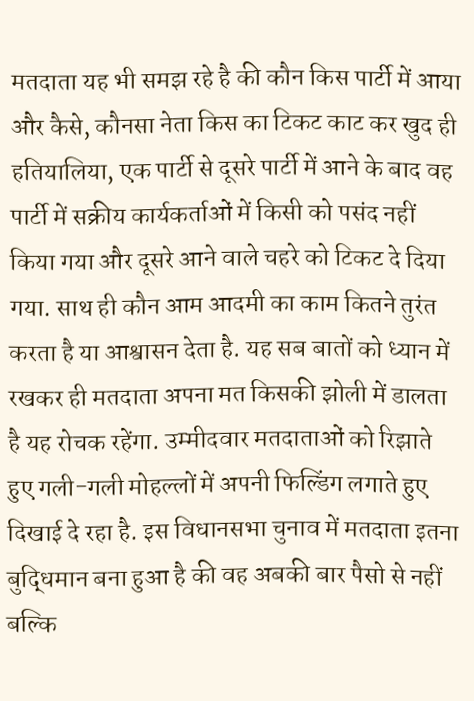मतदाता यह भी समझ रहे है की कौन किस पार्टी में आया और कैसे, कौनसा नेता किस का टिकट काट कर खुद ही हतियालिया, एक पार्टी से दूसरे पार्टी में आने के बाद वह पार्टी में सक्रीय कार्यकर्ताओं में किसी को पसंद नहीं किया गया और दूसरे आने वाले चहरे को टिकट दे दिया गया. साथ ही कौन आम आदमी का काम कितने तुरंत करता है या आश्वासन देता है. यह सब बातों को ध्यान में रखकर ही मतदाता अपना मत किसकी झोली में डालता है यह रोचक रहेंगा. उम्मीदवार मतदाताओं को रिझाते हुए गली-गली मोहल्लों में अपनी फिल्डिंग लगाते हुए दिखाई दे रहा है. इस विधानसभा चुनाव में मतदाता इतना बुद्धिमान बना हुआ है की वह अबकी बार पैसो से नहीं बल्कि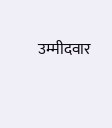उम्मीदवार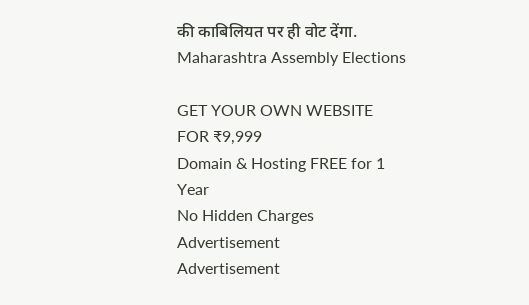की काबिलियत पर ही वोट देंगा.
Maharashtra Assembly Elections

GET YOUR OWN WEBSITE
FOR ₹9,999
Domain & Hosting FREE for 1 Year
No Hidden Charges
Advertisement
Advertisement